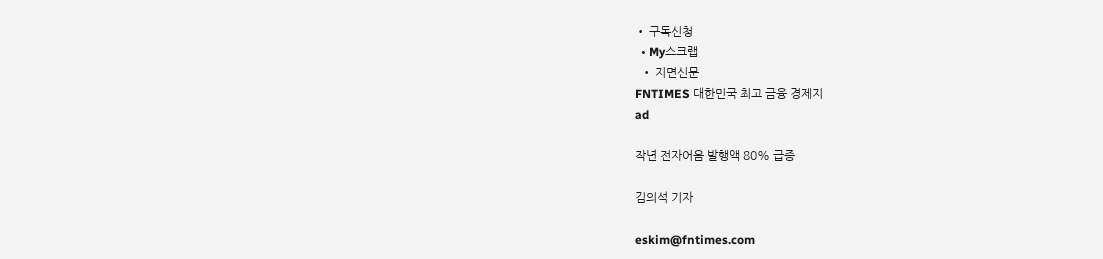• 구독신청
  • My스크랩
  • 지면신문
FNTIMES 대한민국 최고 금융 경제지
ad

작년 전자어음 발행액 80% 급증

김의석 기자

eskim@fntimes.com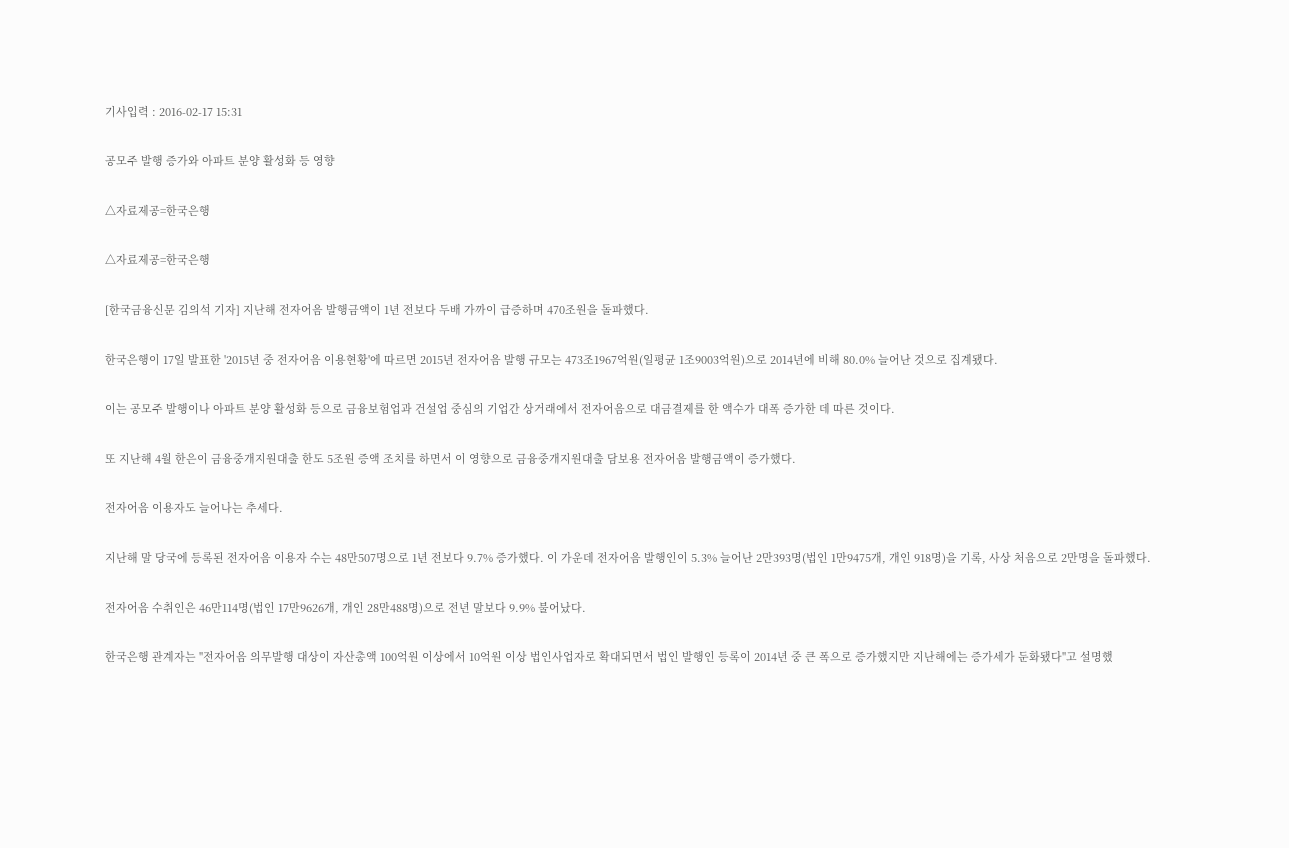기사입력 : 2016-02-17 15:31

공모주 발행 증가와 아파트 분양 활성화 등 영향

△자료제공=한국은행

△자료제공=한국은행

[한국금융신문 김의석 기자] 지난해 전자어음 발행금액이 1년 전보다 두배 가까이 급증하며 470조원을 돌파했다.

한국은행이 17일 발표한 '2015년 중 전자어음 이용현황'에 따르면 2015년 전자어음 발행 규모는 473조1967억원(일평균 1조9003억원)으로 2014년에 비해 80.0% 늘어난 것으로 집계됐다.

이는 공모주 발행이나 아파트 분양 활성화 등으로 금융보험업과 건설업 중심의 기업간 상거래에서 전자어음으로 대금결제를 한 액수가 대폭 증가한 데 따른 것이다.

또 지난해 4월 한은이 금융중개지원대출 한도 5조원 증액 조치를 하면서 이 영향으로 금융중개지원대출 담보용 전자어음 발행금액이 증가했다.

전자어음 이용자도 늘어나는 추세다.

지난해 말 당국에 등록된 전자어음 이용자 수는 48만507명으로 1년 전보다 9.7% 증가했다. 이 가운데 전자어음 발행인이 5.3% 늘어난 2만393명(법인 1만9475개, 개인 918명)을 기록, 사상 처음으로 2만명을 돌파했다.

전자어음 수취인은 46만114명(법인 17만9626개, 개인 28만488명)으로 전년 말보다 9.9% 불어났다.

한국은행 관계자는 "전자어음 의무발행 대상이 자산총액 100억원 이상에서 10억원 이상 법인사업자로 확대되면서 법인 발행인 등록이 2014년 중 큰 폭으로 증가했지만 지난해에는 증가세가 둔화됐다"고 설명했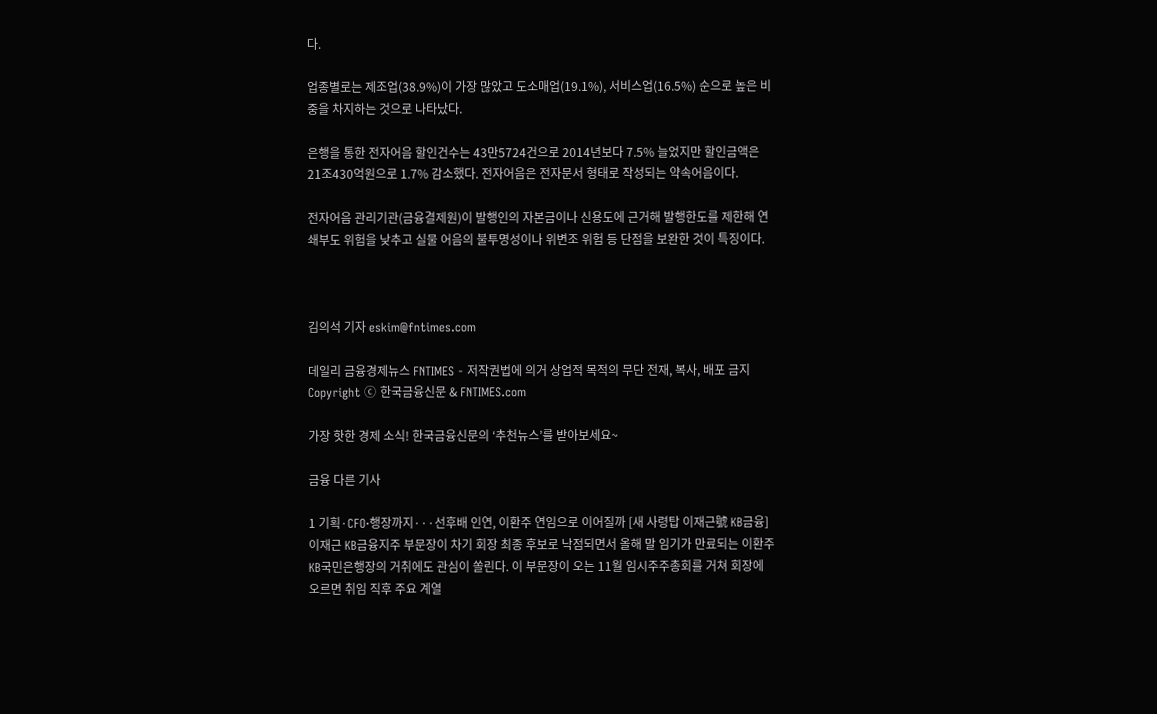다.

업종별로는 제조업(38.9%)이 가장 많았고 도소매업(19.1%), 서비스업(16.5%) 순으로 높은 비중을 차지하는 것으로 나타났다.

은행을 통한 전자어음 할인건수는 43만5724건으로 2014년보다 7.5% 늘었지만 할인금액은 21조430억원으로 1.7% 감소했다. 전자어음은 전자문서 형태로 작성되는 약속어음이다.

전자어음 관리기관(금융결제원)이 발행인의 자본금이나 신용도에 근거해 발행한도를 제한해 연쇄부도 위험을 낮추고 실물 어음의 불투명성이나 위변조 위험 등 단점을 보완한 것이 특징이다.



김의석 기자 eskim@fntimes.com

데일리 금융경제뉴스 FNTIMES - 저작권법에 의거 상업적 목적의 무단 전재, 복사, 배포 금지
Copyright ⓒ 한국금융신문 & FNTIMES.com

가장 핫한 경제 소식! 한국금융신문의 ‘추천뉴스’를 받아보세요~

금융 다른 기사

1 기획·CFO·행장까지···선후배 인연, 이환주 연임으로 이어질까 [새 사령탑 이재근號 KB금융] 이재근 KB금융지주 부문장이 차기 회장 최종 후보로 낙점되면서 올해 말 임기가 만료되는 이환주 KB국민은행장의 거취에도 관심이 쏠린다. 이 부문장이 오는 11월 임시주주총회를 거쳐 회장에 오르면 취임 직후 주요 계열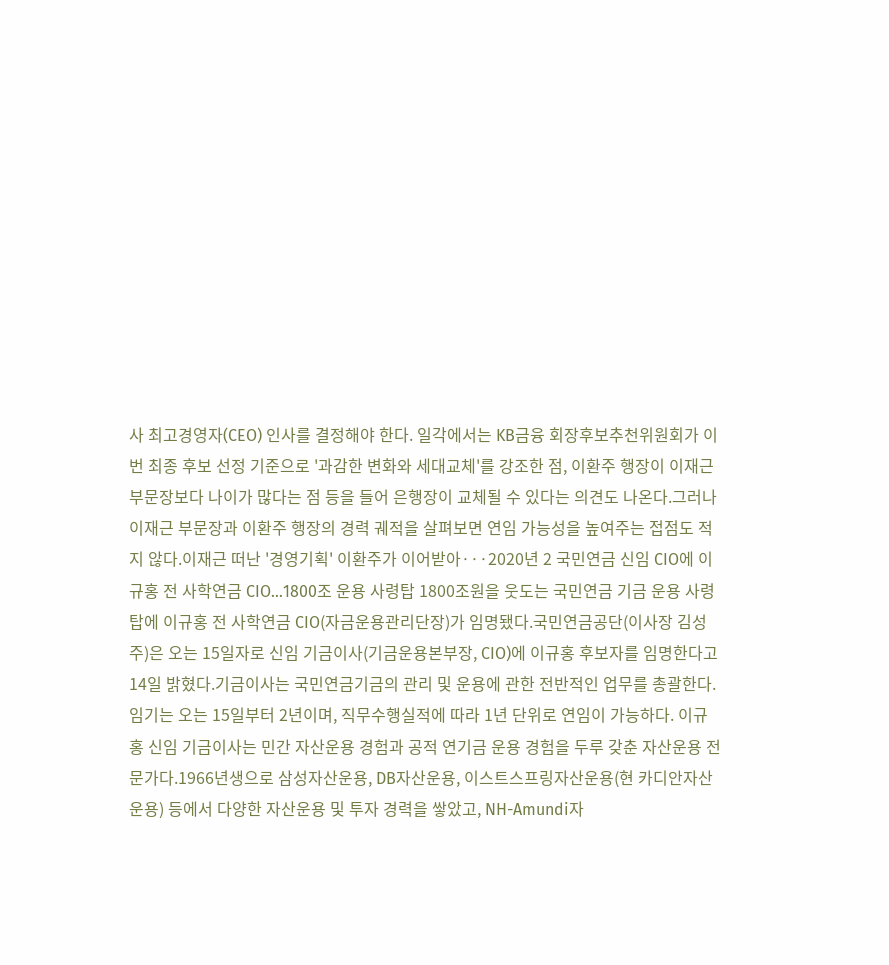사 최고경영자(CEO) 인사를 결정해야 한다. 일각에서는 KB금융 회장후보추천위원회가 이번 최종 후보 선정 기준으로 '과감한 변화와 세대교체'를 강조한 점, 이환주 행장이 이재근 부문장보다 나이가 많다는 점 등을 들어 은행장이 교체될 수 있다는 의견도 나온다.그러나 이재근 부문장과 이환주 행장의 경력 궤적을 살펴보면 연임 가능성을 높여주는 접점도 적지 않다.이재근 떠난 '경영기획' 이환주가 이어받아···2020년 2 국민연금 신임 CIO에 이규홍 전 사학연금 CIO…1800조 운용 사령탑 1800조원을 웃도는 국민연금 기금 운용 사령탑에 이규홍 전 사학연금 CIO(자금운용관리단장)가 임명됐다.국민연금공단(이사장 김성주)은 오는 15일자로 신임 기금이사(기금운용본부장, CIO)에 이규홍 후보자를 임명한다고 14일 밝혔다.기금이사는 국민연금기금의 관리 및 운용에 관한 전반적인 업무를 총괄한다. 임기는 오는 15일부터 2년이며, 직무수행실적에 따라 1년 단위로 연임이 가능하다. 이규홍 신임 기금이사는 민간 자산운용 경험과 공적 연기금 운용 경험을 두루 갖춘 자산운용 전문가다.1966년생으로 삼성자산운용, DB자산운용, 이스트스프링자산운용(현 카디안자산운용) 등에서 다양한 자산운용 및 투자 경력을 쌓았고, NH-Amundi자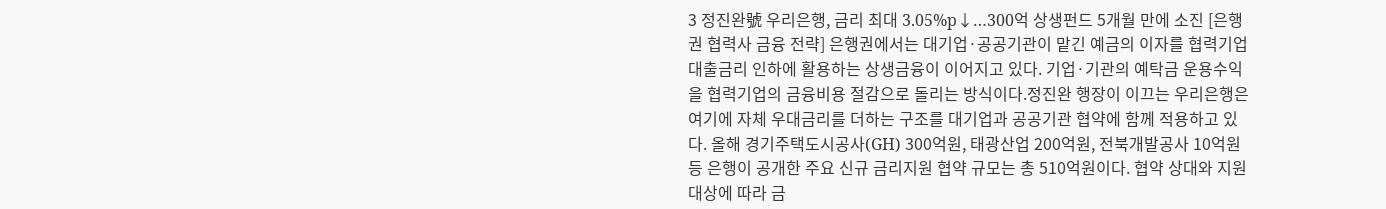3 정진완號 우리은행, 금리 최대 3.05%p↓…300억 상생펀드 5개월 만에 소진 [은행권 협력사 금융 전략] 은행권에서는 대기업·공공기관이 맡긴 예금의 이자를 협력기업 대출금리 인하에 활용하는 상생금융이 이어지고 있다. 기업·기관의 예탁금 운용수익을 협력기업의 금융비용 절감으로 돌리는 방식이다.정진완 행장이 이끄는 우리은행은 여기에 자체 우대금리를 더하는 구조를 대기업과 공공기관 협약에 함께 적용하고 있다. 올해 경기주택도시공사(GH) 300억원, 태광산업 200억원, 전북개발공사 10억원 등 은행이 공개한 주요 신규 금리지원 협약 규모는 총 510억원이다. 협약 상대와 지원 대상에 따라 금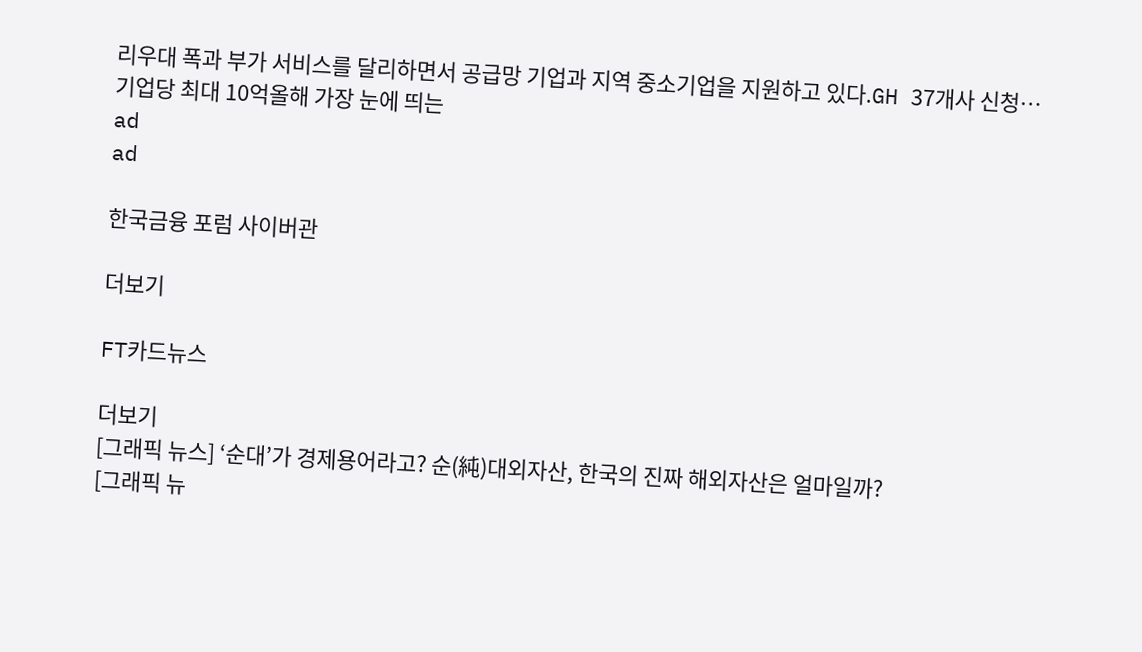리우대 폭과 부가 서비스를 달리하면서 공급망 기업과 지역 중소기업을 지원하고 있다.GH 37개사 신청…기업당 최대 10억올해 가장 눈에 띄는
ad
ad

한국금융 포럼 사이버관

더보기

FT카드뉴스

더보기
[그래픽 뉴스] ‘순대’가 경제용어라고? 순(純)대외자산, 한국의 진짜 해외자산은 얼마일까?
[그래픽 뉴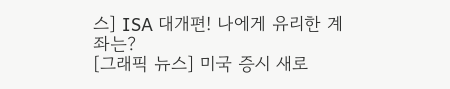스] ISA 대개편! 나에게 유리한 계좌는?
[그래픽 뉴스] 미국 증시 새로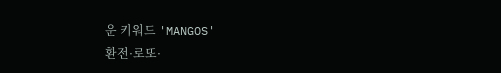운 키워드 'MANGOS'
환전·로또·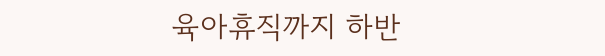육아휴직까지 하반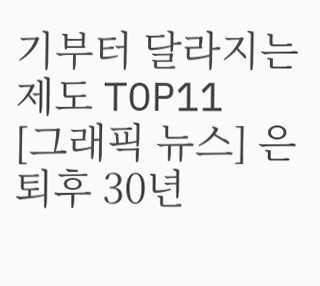기부터 달라지는 제도 TOP11
[그래픽 뉴스] 은퇴후 30년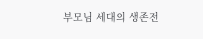부모님 세대의 생존전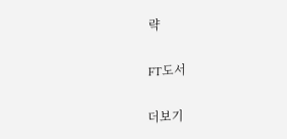략

FT도서

더보기